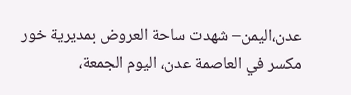عدن،اليمن– شهدت ساحة العروض بمديرية خور مكسر في العاصمة عدن، اليوم الجمعة،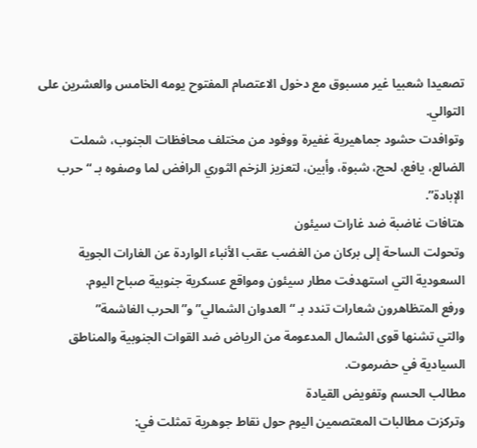تصعيدا شعبيا غير مسبوق مع دخول الاعتصام المفتوح يومه الخامس والعشرين على التوالي.
وتوافدت حشود جماهيرية غفيرة ووفود من مختلف محافظات الجنوب، شملت الضالع، يافع، لحج، شبوة، وأبين، لتعزيز الزخم الثوري الرافض لما وصفوه بـ “حرب الإبادة”.
هتافات غاضبة ضد غارات سيئون
وتحولت الساحة إلى بركان من الغضب عقب الأنباء الواردة عن الغارات الجوية السعودية التي استهدفت مطار سيئون ومواقع عسكرية جنوبية صباح اليوم.
ورفع المتظاهرون شعارات تندد بـ “العدوان الشمالي” و”الحرب الغاشمة”
والتي تشنها قوى الشمال المدعومة من الرياض ضد القوات الجنوبية والمناطق السيادية في حضرموت.
مطالب الحسم وتفويض القيادة
وتركزت مطالبات المعتصمين اليوم حول نقاط جوهرية تمثلت في: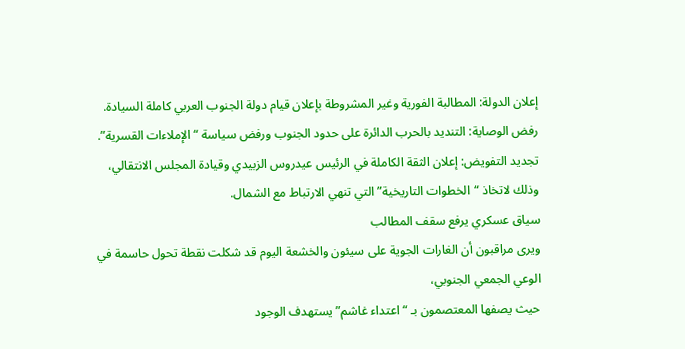إعلان الدولة: المطالبة الفورية وغير المشروطة بإعلان قيام دولة الجنوب العربي كاملة السيادة.
رفض الوصاية: التنديد بالحرب الدائرة على حدود الجنوب ورفض سياسة “الإملاءات القسرية”.
تجديد التفويض: إعلان الثقة الكاملة في الرئيس عيدروس الزبيدي وقيادة المجلس الانتقالي،
وذلك لاتخاذ “الخطوات التاريخية” التي تنهي الارتباط مع الشمال.
سياق عسكري يرفع سقف المطالب
ويرى مراقبون أن الغارات الجوية على سيئون والخشعة اليوم قد شكلت نقطة تحول حاسمة في الوعي الجمعي الجنوبي،
حيث يصفها المعتصمون بـ “اعتداء غاشم” يستهدف الوجود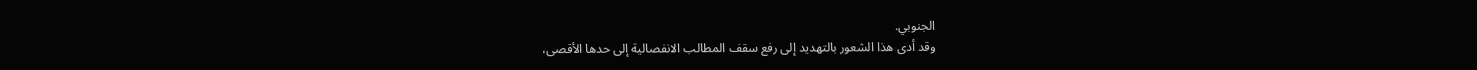الجنوبي.
وقد أدى هذا الشعور بالتهديد إلى رفع سقف المطالب الانفصالية إلى حدها الأقصى،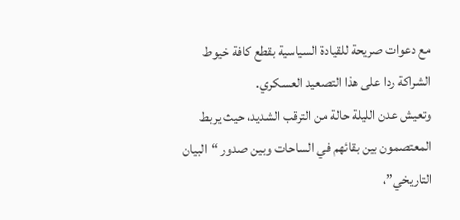مع دعوات صريحة للقيادة السياسية بقطع كافة خيوط الشراكة ردا على هذا التصعيد العسكري.
وتعيش عدن الليلة حالة من الترقب الشديد، حيث يربط المعتصمون بين بقائهم في الساحات وبين صدور “البيان التاريخي”،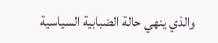والذي ينهي حالة الضبابية السياسية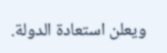ويعلن استعادة الدولة.